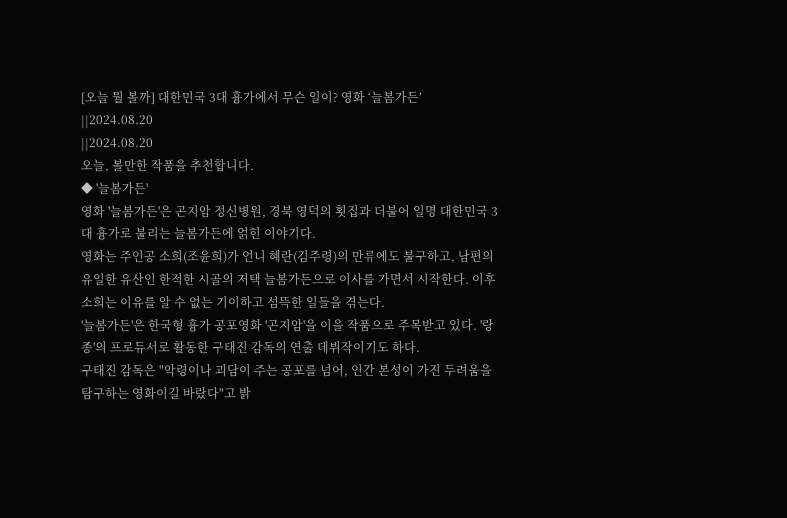[오늘 뭘 볼까] 대한민국 3대 흉가에서 무슨 일이? 영화 ‘늘봄가든’
||2024.08.20
||2024.08.20
오늘, 볼만한 작품을 추천합니다.
◆ '늘봄가든'
영화 '늘봄가든'은 곤지암 정신병원, 경북 영덕의 횟집과 더불어 일명 대한민국 3대 흉가로 불리는 늘봄가든에 얽힌 이야기다.
영화는 주인공 소희(조윤희)가 언니 혜란(김주령)의 만류에도 불구하고, 남편의 유일한 유산인 한적한 시골의 저택 늘봄가든으로 이사를 가면서 시작한다. 이후 소희는 이유를 알 수 없는 기이하고 섬뜩한 일들을 겪는다.
'늘봄가든'은 한국형 흉가 공포영화 '곤지암'을 이을 작품으로 주목받고 있다. '랑종'의 프로듀서로 활동한 구태진 감독의 연출 데뷔작이기도 하다.
구태진 감독은 "악령이나 괴담이 주는 공포를 넘어, 인간 본성이 가진 두려움을 탐구하는 영화이길 바랐다"고 밝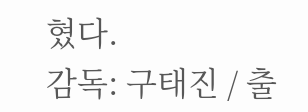혔다.
감독: 구태진 / 출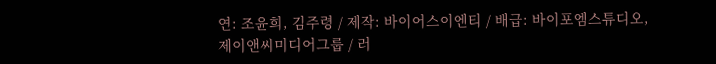연: 조윤희, 김주령 / 제작: 바이어스이엔티 / 배급: 바이포엠스튜디오, 제이앤씨미디어그룹 / 러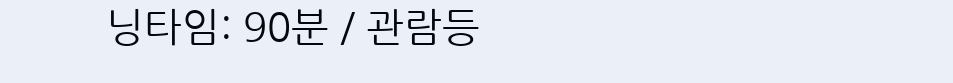닝타임: 90분 / 관람등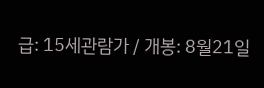급: 15세관람가 / 개봉: 8월21일